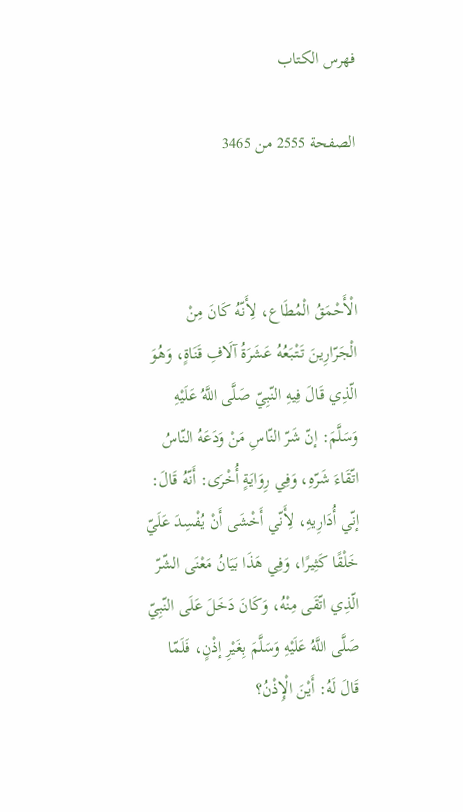فهرس الكتاب

الصفحة 2555 من 3465



الْأَحْمَقُ الْمُطَاع، لِأَنّهُ كَانَ مِنْ الْجَرّارِينَ تَتْبَعُهُ عَشَرَةُ آلَافِ قَنَاةٍ، وَهُوَ الّذِي قَالَ فِيهِ النّبِيّ صَلَّى اللَّهُ عَلَيْهِ وَسَلَّمَ: إنّ شَرّ النّاسِ مَنْ وَدَعَهُ النّاسُ اتّقَاءَ شَرّهِ، وَفِي رِوَايَةٍ أُخْرَى: أَنّهُ قَالَ: إنّي أُدَارِيهِ، لِأَنّي أَخْشَى أَنْ يُفْسِدَ عَلَيّ خَلْقًا كَثِيرًا، وَفِي هَذَا بَيَانُ مَعْنَى الشّرّ الّذِي اتّقَى مِنْهُ، وَكَانَ دَخَلَ عَلَى النّبِيّ صَلَّى اللَّهُ عَلَيْهِ وَسَلَّمَ بِغَيْرِ إذْنٍ، فَلَمّا قَالَ لَهُ: أَيْنَ الْإِذْنُ؟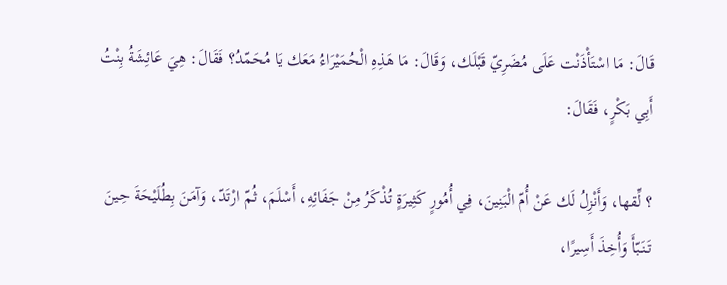قَالَ: مَا اسْتَأْذَنْت عَلَى مُضَرِيّ قَبْلَك، وَقَالَ: مَا هَذِهِ الْحُمَيْرَاءُ مَعَك يَا مُحَمّدُ؟ فَقَالَ: هِيَ عَائِشَةُ بِنْتُ أَبِي بَكْرٍ، فَقَالَ:

؟ لِّقها، وَأَنْزِلُ لَك عَنْ أُمّ الْبَنِينَ، فِي أُمُورٍ كَثِيرَةٍ تُذْكَرُ مِنْ جَفَائِهِ، أَسْلَمَ، ثُمّ ارْتَدّ، وَآمَنَ بِطُلَيْحَةَ حِينَ تَنَبّأَ وَأُخِذَ أَسِيرًا،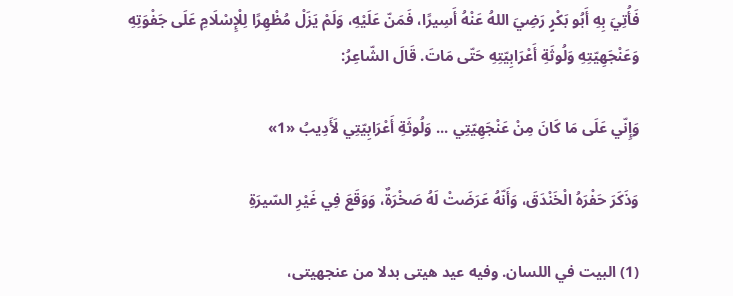فَأُتِيَ بِهِ أَبُو بَكْرٍ رَضِيَ اللهُ عَنْهُ أَسِيرًا، فَمَنّ عَلَيْهِ، وَلَمْ يَزَلْ مُظْهِرًا لِلْإِسْلَامِ عَلَى جَفْوَتِهِ وَعَنْجَهِيّتِهِ وَلُوثَةِ أَعْرَابِيّتِهِ حَتّى مَاتَ. قَالَ الشّاعِرُ:

وَإِنّي عَلَى مَا كَانَ مِنْ عَنْجَهِيّتِي ... وَلُوثَةِ أَعْرَابِيّتِي لَأَدِيبُ «1»

وَذَكَرَ حَفْرَهُ الْخَنْدَقَ، وَأَنّهُ عَرَضَتْ لَهُ صَخْرَةٌ، وَوَقَعَ فِي غَيْرِ السّيرَةِ

(1) البيت في اللسان. وفيه عيد هيتى بدلا من عنجهيتى،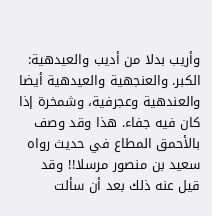وأريب بدلا من أديب والعيدهية: الكبر. والعنجهية والعيدهية أيضا والعندهية وعجرفية، وشمخرة إذا كان فيه جفاء. هذا وقد وصف بالأحمق المطاع في حديث رواه سعيد بن منصور مرسلا!! وقد قيل عنه ذلك بعد أن سألت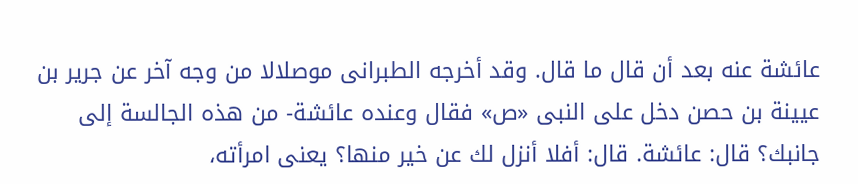عائشة عنه بعد أن قال ما قال. وقد أخرجه الطبرانى موصلالا من وجه آخر عن جرير بن عيينة بن حصن دخل على النبى «ص» فقال وعنده عائشة- من هذه الجالسة إلى جانبك؟ قال: عائشة. قال: أفلا أنزل لك عن خير منها؟ يعنى امرأته،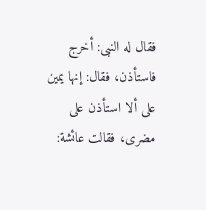فقال له النبى: أخرج فاستأذن، فقال: إنها يمين على ألا استأذن على مضرى، فقالت عائشة: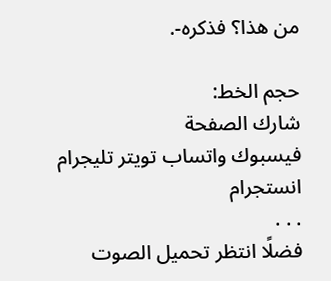من هذا؟ فذكره-.

حجم الخط:
شارك الصفحة
فيسبوك واتساب تويتر تليجرام انستجرام
. . .
فضلًا انتظر تحميل الصوت